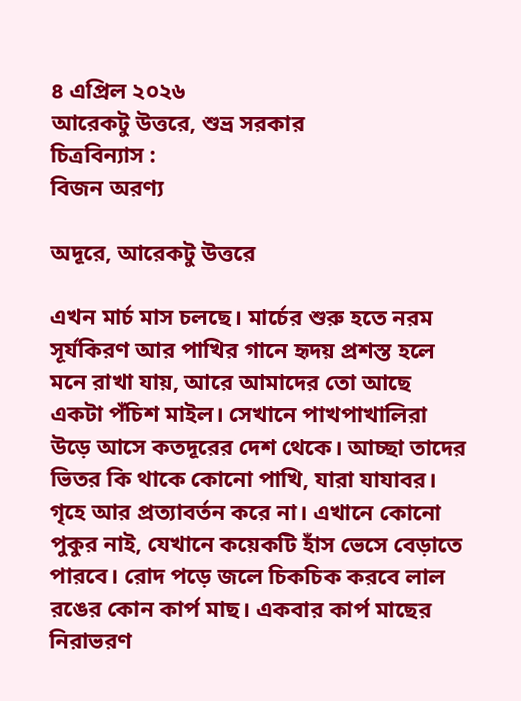৪ এপ্রিল ২০২৬
আরেকটু উত্তরে, শুভ্র সরকার
চিত্রবিন্যাস :
বিজন অরণ্য

অদূরে, আরেকটু উত্তরে

এখন মার্চ মাস চলছে। মার্চের শুরু হতে নরম সূর্যকিরণ আর পাখির গানে হৃদয় প্রশস্ত হলে মনে রাখা যায়, আরে আমাদের তো আছে একটা পঁচিশ মাইল। সেখানে পাখপাখালিরা উড়ে আসে কতদূরের দেশ থেকে। আচ্ছা তাদের ভিতর কি থাকে কোনো পাখি, যারা যাযাবর। গৃহে আর প্রত্যাবর্তন করে না। এখানে কোনো পুকুর নাই, যেখানে কয়েকটি হাঁস ভেসে বেড়াতে পারবে। রোদ পড়ে জলে চিকচিক করবে লাল রঙের কোন কার্প মাছ। একবার কার্প মাছের নিরাভরণ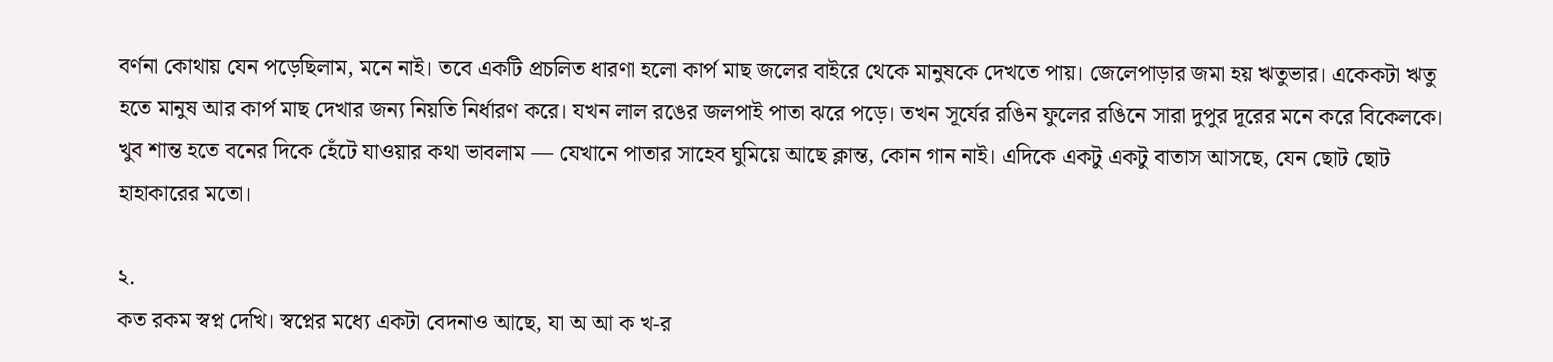বর্ণনা কোথায় যেন পড়েছিলাম, মনে নাই। তবে একটি প্রচলিত ধারণা হলো কার্প মাছ জলের বাইরে থেকে মানুষকে দেখতে পায়। জেলেপাড়ার জমা হয় ঋতুভার। একেকটা ঋতু হতে মানুষ আর কার্প মাছ দেখার জন্য নিয়তি নির্ধারণ করে। যখন লাল রঙের জলপাই পাতা ঝরে পড়ে। তখন সূর্যের রঙিন ফুলের রঙিনে সারা দুপুর দূরের মনে করে বিকেলকে। খুব শান্ত হতে বনের দিকে হেঁটে যাওয়ার কথা ভাবলাম — যেখানে পাতার সাহেব ঘুমিয়ে আছে ক্লান্ত, কোন গান নাই। এদিকে একটু একটু বাতাস আসছে, যেন ছোট ছোট হাহাকারের মতো।

২.
কত রকম স্বপ্ন দেখি। স্বপ্নের মধ্যে একটা বেদনাও আছে, যা অ আ ক খ-র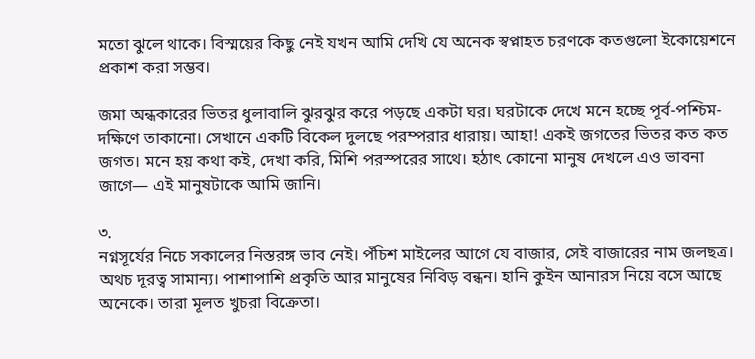মতো ঝুলে থাকে। বিস্ময়ের কিছু নেই যখন আমি দেখি যে অনেক স্বপ্নাহত চরণকে কতগুলো ইকোয়েশনে প্রকাশ করা সম্ভব।

জমা অন্ধকারের ভিতর ধুলাবালি ঝুরঝুর করে পড়ছে একটা ঘর। ঘরটাকে দেখে মনে হচ্ছে পূর্ব-পশ্চিম-দক্ষিণে তাকানো। সেখানে একটি বিকেল দুলছে পরম্পরার ধারায়। আহা! একই জগতের ভিতর কত কত জগত। মনে হয় কথা কই, দেখা করি, মিশি পরস্পরের সাথে। হঠাৎ কোনো মানুষ দেখলে এও ভাবনা জাগে— এই মানুষটাকে আমি জানি।

৩.
নগ্নসূর্যের নিচে সকালের নিস্তরঙ্গ ভাব নেই। পঁচিশ মাইলের আগে যে বাজার, সেই বাজারের নাম জলছত্র। অথচ দূরত্ব সামান্য। পাশাপাশি প্রকৃতি আর মানুষের নিবিড় বন্ধন। হানি কুইন আনারস নিয়ে বসে আছে অনেকে। তারা মূলত খুচরা বিক্রেতা।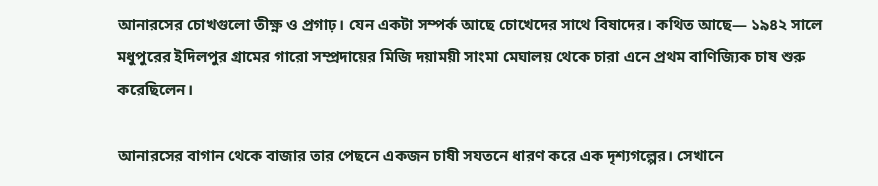আনারসের চোখগুলো তীক্ষ্ণ ও প্রগাঢ়। যেন একটা সম্পর্ক আছে চোখেদের সাথে বিষাদের। কথিত আছে— ১৯৪২ সালে মধুপুরের ইদিলপুর গ্রামের গারো সম্প্রদায়ের মিজি দয়াময়ী সাংমা মেঘালয় থেকে চারা এনে প্রথম বাণিজ্যিক চাষ শুরু করেছিলেন।

আনারসের বাগান থেকে বাজার তার পেছনে একজন চাষী সযতনে ধারণ করে এক দৃশ্যগল্পের। সেখানে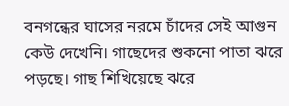বনগন্ধের ঘাসের নরমে চাঁদের সেই আগুন কেউ দেখেনি। গাছেদের শুকনো পাতা ঝরে পড়ছে। গাছ শিখিয়েছে ঝরে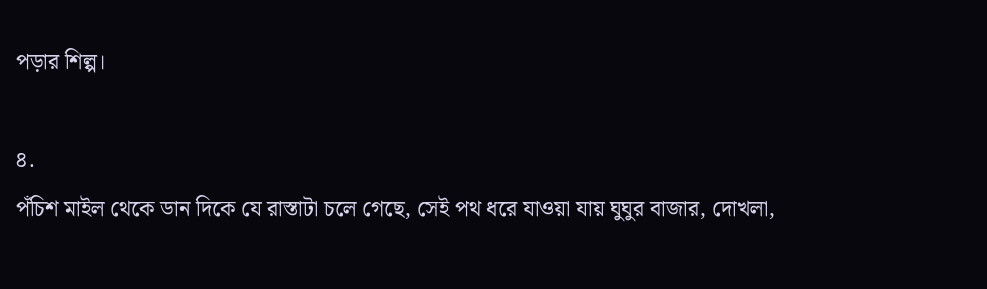পড়ার শিল্প।

৪.
পঁচিশ মাইল থেকে ডান দিকে যে রাস্তাটা চলে গেছে, সেই পথ ধরে যাওয়া যায় ঘুঘুর বাজার, দোখলা,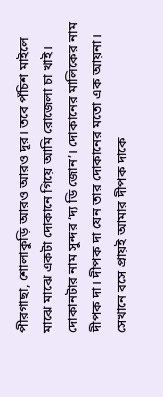পীরগাছা, শোলাকুড়ি আরও আরও দূর। তবে পঁচিশ মাইলে মাঝে মাঝে একটা দোকানে গিয়ে আমি রোজেলা চা খাই। দোকানটার নাম সুন্দর ‘দ্য ডি জোন’। দোকানের মালিকের নাম দীপক দা। দীপক দা যেন তার দোকানের মতো এক আয়না। সেখানে বসে প্রায়ই আমার দীপক দাকে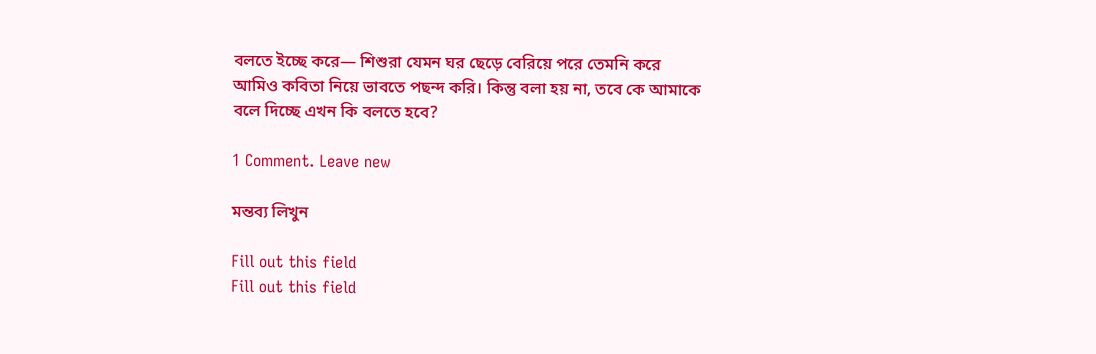বলতে ইচ্ছে করে— শিশুরা যেমন ঘর ছেড়ে বেরিয়ে পরে তেমনি করে আমিও কবিতা নিয়ে ভাবতে পছন্দ করি। কিন্তু বলা হয় না, তবে কে আমাকে বলে দিচ্ছে এখন কি বলতে হবে?

1 Comment. Leave new

মন্তব্য লিখুন

Fill out this field
Fill out this field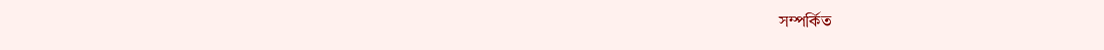সম্পর্কিত